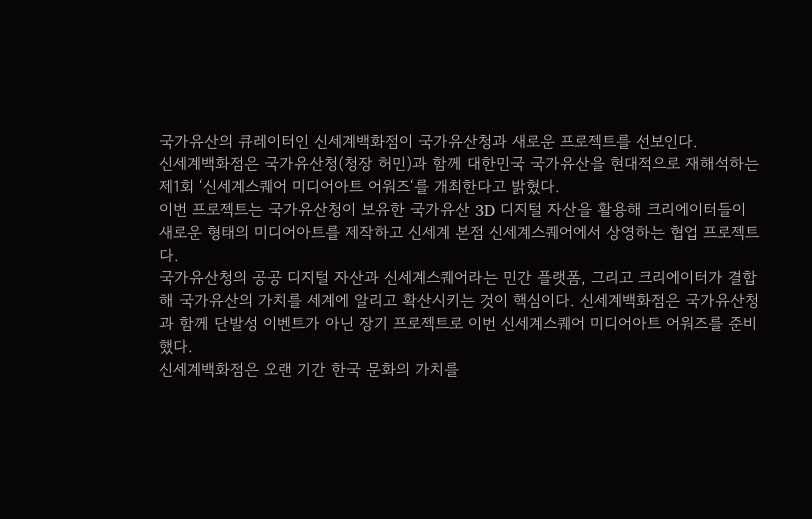국가유산의 큐레이터인 신세계백화점이 국가유산청과 새로운 프로젝트를 선보인다.
신세계백화점은 국가유산청(청장 허민)과 함께 대한민국 국가유산을 현대적으로 재해석하는 제1회 ‘신세계스퀘어 미디어아트 어워즈‘를 개최한다고 밝혔다.
이번 프로젝트는 국가유산청이 보유한 국가유산 3D 디지털 자산을 활용해 크리에이터들이 새로운 형태의 미디어아트를 제작하고 신세계 본점 신세계스퀘어에서 상영하는 협업 프로젝트다.
국가유산청의 공공 디지털 자산과 신세계스퀘어라는 민간 플랫폼, 그리고 크리에이터가 결합해 국가유산의 가치를 세계에 알리고 확산시키는 것이 핵심이다. 신세계백화점은 국가유산청과 함께 단발성 이벤트가 아닌 장기 프로젝트로 이번 신세계스퀘어 미디어아트 어워즈를 준비했다.
신세계백화점은 오랜 기간 한국 문화의 가치를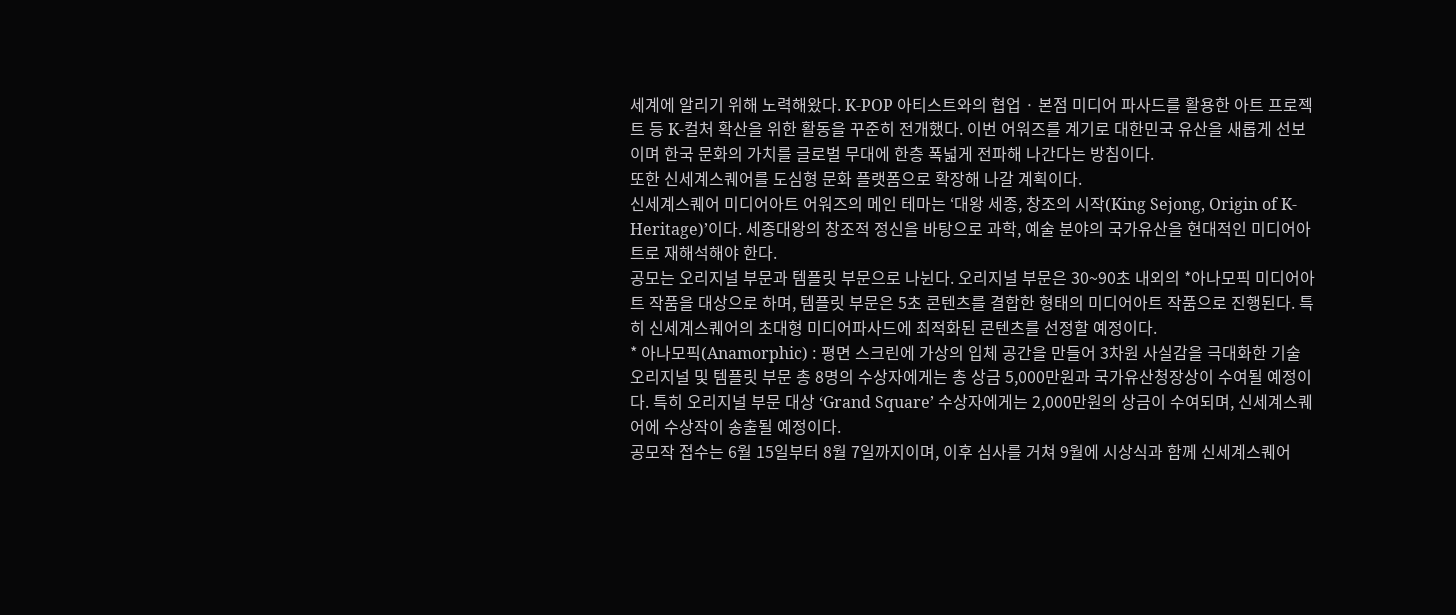세계에 알리기 위해 노력해왔다. K-POP 아티스트와의 협업 · 본점 미디어 파사드를 활용한 아트 프로젝트 등 K-컬처 확산을 위한 활동을 꾸준히 전개했다. 이번 어워즈를 계기로 대한민국 유산을 새롭게 선보이며 한국 문화의 가치를 글로벌 무대에 한층 폭넓게 전파해 나간다는 방침이다.
또한 신세계스퀘어를 도심형 문화 플랫폼으로 확장해 나갈 계획이다.
신세계스퀘어 미디어아트 어워즈의 메인 테마는 ‘대왕 세종, 창조의 시작(King Sejong, Origin of K-Heritage)’이다. 세종대왕의 창조적 정신을 바탕으로 과학, 예술 분야의 국가유산을 현대적인 미디어아트로 재해석해야 한다.
공모는 오리지널 부문과 템플릿 부문으로 나뉜다. 오리지널 부문은 30~90초 내외의 *아나모픽 미디어아트 작품을 대상으로 하며, 템플릿 부문은 5초 콘텐츠를 결합한 형태의 미디어아트 작품으로 진행된다. 특히 신세계스퀘어의 초대형 미디어파사드에 최적화된 콘텐츠를 선정할 예정이다.
* 아나모픽(Anamorphic) : 평면 스크린에 가상의 입체 공간을 만들어 3차원 사실감을 극대화한 기술
오리지널 및 템플릿 부문 총 8명의 수상자에게는 총 상금 5,000만원과 국가유산청장상이 수여될 예정이다. 특히 오리지널 부문 대상 ‘Grand Square’ 수상자에게는 2,000만원의 상금이 수여되며, 신세계스퀘어에 수상작이 송출될 예정이다.
공모작 접수는 6월 15일부터 8월 7일까지이며, 이후 심사를 거쳐 9월에 시상식과 함께 신세계스퀘어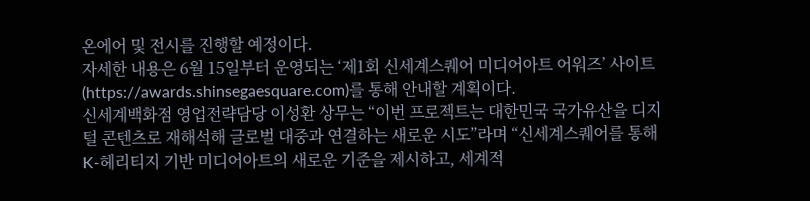온에어 및 전시를 진행할 예정이다.
자세한 내용은 6월 15일부터 운영되는 ‘제1회 신세계스퀘어 미디어아트 어워즈’ 사이트(https://awards.shinsegaesquare.com)를 통해 안내할 계획이다.
신세계백화점 영업전략담당 이성환 상무는 “이번 프로젝트는 대한민국 국가유산을 디지털 콘텐츠로 재해석해 글로벌 대중과 연결하는 새로운 시도”라며 “신세계스퀘어를 통해 K-헤리티지 기반 미디어아트의 새로운 기준을 제시하고, 세계적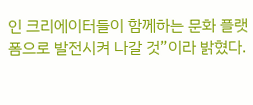인 크리에이터들이 함께하는 문화 플랫폼으로 발전시켜 나갈 것”이라 밝혔다.